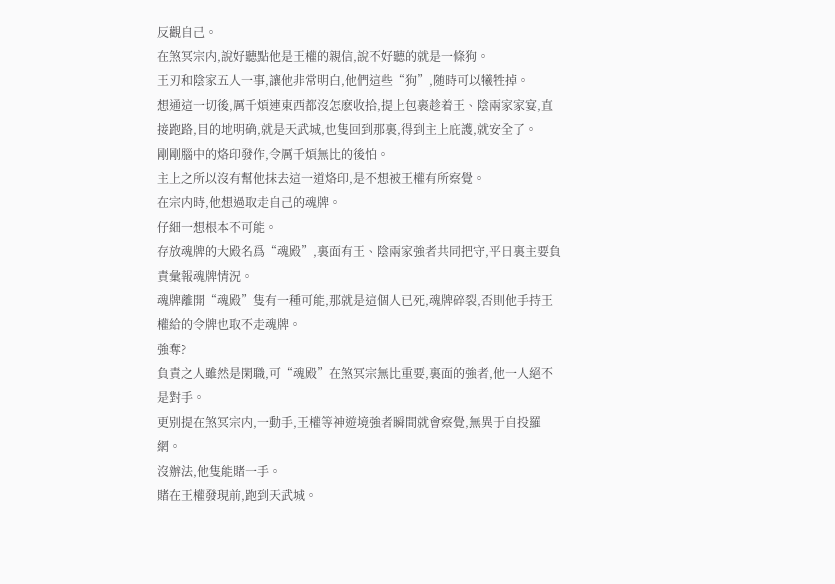反觀自己。
在煞冥宗内,說好聽點他是王權的親信,說不好聽的就是一條狗。
王刃和陰家五人一事,讓他非常明白,他們這些“狗”,随時可以犧牲掉。
想通這一切後,厲千煩連東西都沒怎麽收拾,提上包裹趁着王、陰兩家家宴,直接跑路,目的地明确,就是天武城,也隻回到那裏,得到主上庇護,就安全了。
剛剛腦中的烙印發作,令厲千煩無比的後怕。
主上之所以沒有幫他抹去這一道烙印,是不想被王權有所察覺。
在宗内時,他想過取走自己的魂牌。
仔細一想根本不可能。
存放魂牌的大殿名爲“魂殿”,裏面有王、陰兩家強者共同把守,平日裏主要負責彙報魂牌情況。
魂牌離開“魂殿”隻有一種可能,那就是這個人已死,魂牌碎裂,否則他手持王權給的令牌也取不走魂牌。
強奪?
負責之人雖然是閑職,可“魂殿”在煞冥宗無比重要,裏面的強者,他一人絕不是對手。
更别提在煞冥宗内,一動手,王權等神遊境強者瞬間就會察覺,無異于自投羅網。
沒辦法,他隻能賭一手。
賭在王權發現前,跑到天武城。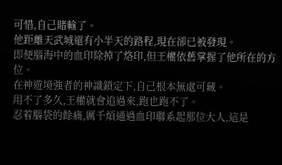可惜,自己賭輸了。
他距離天武城還有小半天的路程,現在卻已被發現。
即便腦海中的血印除掉了烙印,但王權依舊掌握了他所在的方位。
在神遊境強者的神識鎖定下,自己根本無處可藏。
用不了多久,王權就會追過來,跑也跑不了。
忍着腦袋的餘痛,厲千煩通過血印聯系起那位大人,這是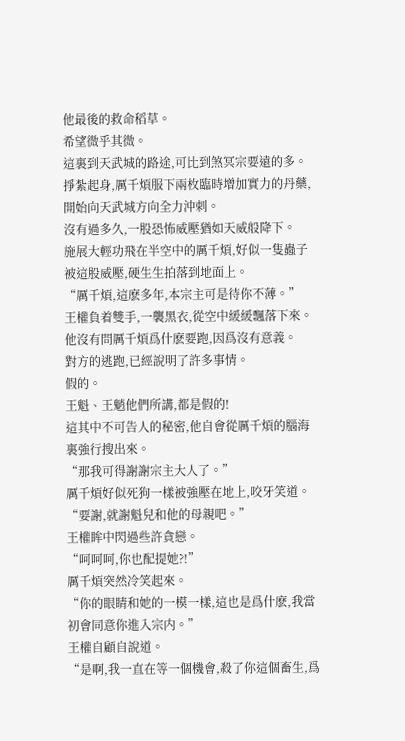他最後的救命稻草。
希望微乎其微。
這裏到天武城的路途,可比到煞冥宗要遠的多。
掙紮起身,厲千煩服下兩枚臨時增加實力的丹藥,開始向天武城方向全力沖刺。
沒有過多久,一股恐怖威壓猶如天威般降下。
施展大輕功飛在半空中的厲千煩,好似一隻蟲子被這股威壓,硬生生拍落到地面上。
“厲千煩,這麽多年,本宗主可是待你不薄。”
王權負着雙手,一襲黑衣,從空中緩緩飄落下來。
他沒有問厲千煩爲什麽要跑,因爲沒有意義。
對方的逃跑,已經說明了許多事情。
假的。
王魁、王魈他們所講,都是假的!
這其中不可告人的秘密,他自會從厲千煩的腦海裏強行搜出來。
“那我可得謝謝宗主大人了。”
厲千煩好似死狗一樣被強壓在地上,咬牙笑道。
“要謝,就謝魁兒和他的母親吧。”
王權眸中閃過些許貪戀。
“呵呵呵,你也配提她?!”
厲千煩突然冷笑起來。
“你的眼睛和她的一模一樣,這也是爲什麽,我當初會同意你進入宗内。”
王權自顧自說道。
“是啊,我一直在等一個機會,殺了你這個畜生,爲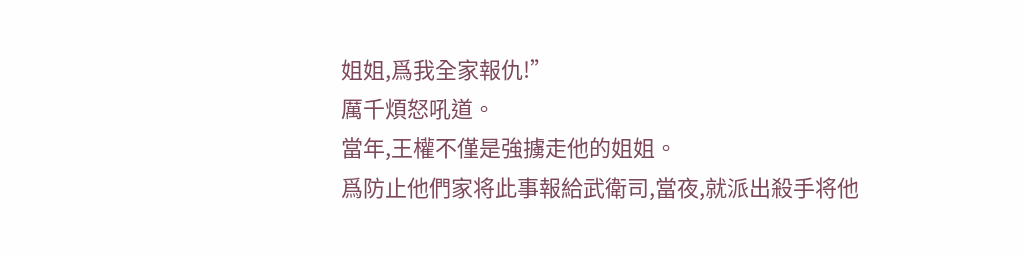姐姐,爲我全家報仇!”
厲千煩怒吼道。
當年,王權不僅是強擄走他的姐姐。
爲防止他們家将此事報給武衛司,當夜,就派出殺手将他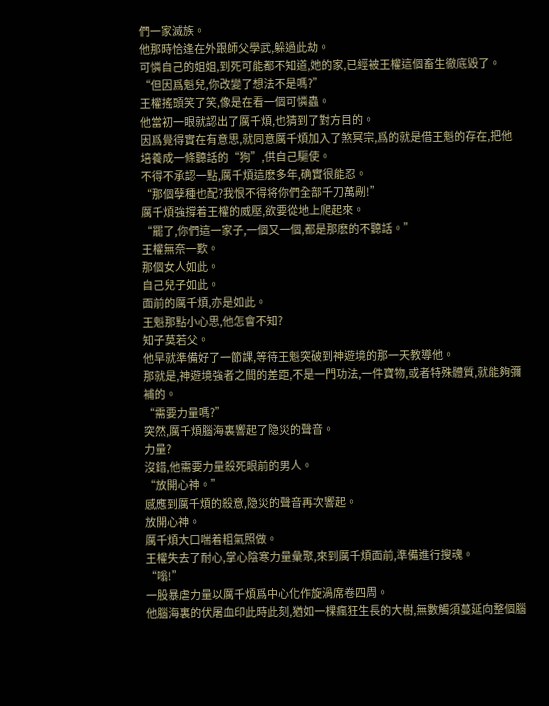們一家滅族。
他那時恰逢在外跟師父學武,躲過此劫。
可憐自己的姐姐,到死可能都不知道,她的家,已經被王權這個畜生徹底毀了。
“但因爲魁兒,你改變了想法不是嗎?”
王權搖頭笑了笑,像是在看一個可憐蟲。
他當初一眼就認出了厲千煩,也猜到了對方目的。
因爲覺得實在有意思,就同意厲千煩加入了煞冥宗,爲的就是借王魁的存在,把他培養成一條聽話的“狗”,供自己驅使。
不得不承認一點,厲千煩這麽多年,确實很能忍。
“那個孽種也配?我恨不得将你們全部千刀萬剮!”
厲千煩強撐着王權的威壓,欲要從地上爬起來。
“罷了,你們這一家子,一個又一個,都是那麽的不聽話。”
王權無奈一歎。
那個女人如此。
自己兒子如此。
面前的厲千煩,亦是如此。
王魁那點小心思,他怎會不知?
知子莫若父。
他早就準備好了一節課,等待王魁突破到神遊境的那一天教導他。
那就是,神遊境強者之間的差距,不是一門功法,一件寶物,或者特殊體質,就能夠彌補的。
“需要力量嗎?”
突然,厲千煩腦海裏響起了隐災的聲音。
力量?
沒錯,他需要力量殺死眼前的男人。
“放開心神。”
感應到厲千煩的殺意,隐災的聲音再次響起。
放開心神。
厲千煩大口喘着粗氣照做。
王權失去了耐心,掌心陰寒力量彙聚,來到厲千煩面前,準備進行搜魂。
“嗡!”
一股暴虐力量以厲千煩爲中心化作旋渦席卷四周。
他腦海裏的伏屠血印此時此刻,猶如一棵瘋狂生長的大樹,無數觸須蔓延向整個腦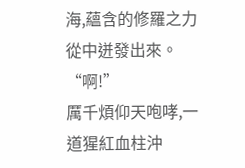海,蘊含的修羅之力從中迸發出來。
“啊!”
厲千煩仰天咆哮,一道猩紅血柱沖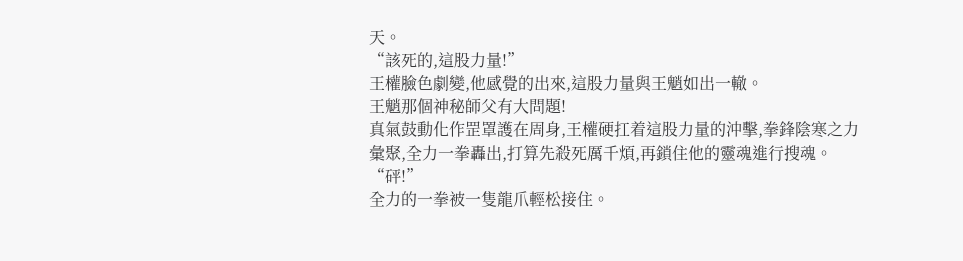天。
“該死的,這股力量!”
王權臉色劇變,他感覺的出來,這股力量與王魈如出一轍。
王魈那個神秘師父有大問題!
真氣鼓動化作罡罩護在周身,王權硬扛着這股力量的沖擊,拳鋒陰寒之力彙聚,全力一拳轟出,打算先殺死厲千煩,再鎖住他的靈魂進行搜魂。
“砰!”
全力的一拳被一隻龍爪輕松接住。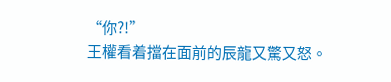“你?!”
王權看着擋在面前的辰龍又驚又怒。